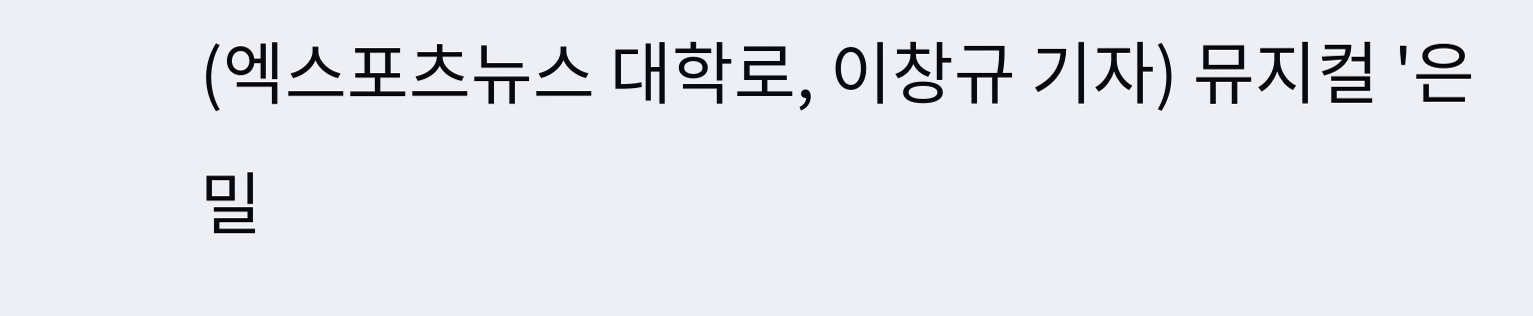(엑스포츠뉴스 대학로, 이창규 기자) 뮤지컬 '은밀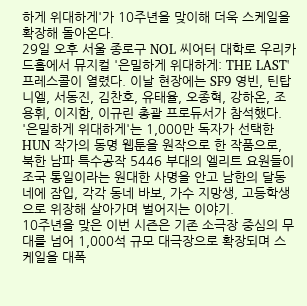하게 위대하게'가 10주년을 맞이해 더욱 스케일을 확장해 돌아온다.
29일 오후 서울 종로구 NOL 씨어터 대학로 우리카드홀에서 뮤지컬 '은밀하게 위대하게: THE LAST' 프레스콜이 열렸다. 이날 현장에는 SF9 영빈, 틴탑 니엘, 서동진, 김찬호, 유태율, 오종혁, 강하온, 조용휘, 이지함, 이규린 총괄 프로듀서가 참석했다.
'은밀하게 위대하게'는 1,000만 독자가 선택한 HUN 작가의 동명 웹툰을 원작으로 한 작품으로, 북한 남파 특수공작 5446 부대의 엘리트 요원들이 조국 통일이라는 원대한 사명을 안고 남한의 달동네에 잠입, 각각 동네 바보, 가수 지망생, 고등학생으로 위장해 살아가며 벌어지는 이야기.
10주년을 맞은 이번 시즌은 기존 소극장 중심의 무대를 넘어 1,000석 규모 대극장으로 확장되며 스케일을 대폭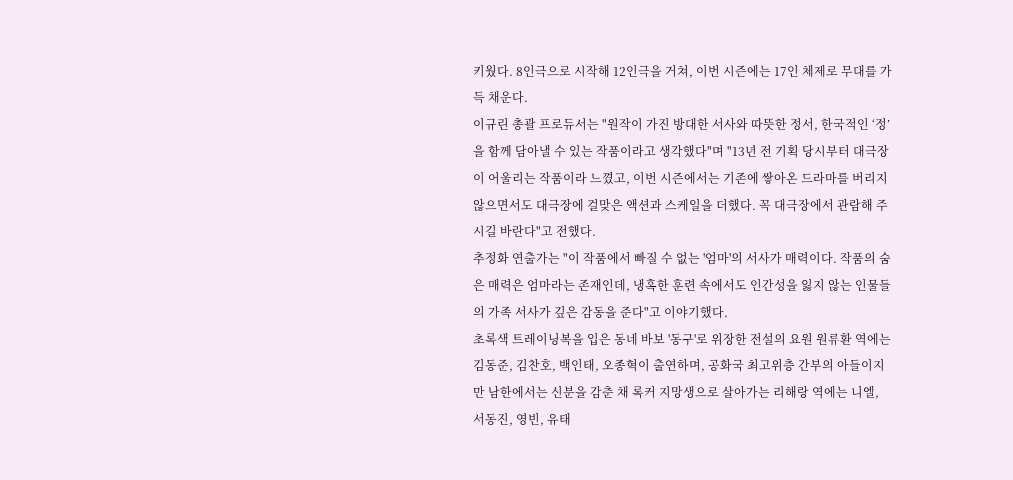키웠다. 8인극으로 시작해 12인극을 거쳐, 이번 시즌에는 17인 체제로 무대를 가득 채운다.
이규린 총괄 프로듀서는 "원작이 가진 방대한 서사와 따뜻한 정서, 한국적인 ‘정’을 함께 담아낼 수 있는 작품이라고 생각했다"며 "13년 전 기획 당시부터 대극장이 어울리는 작품이라 느꼈고, 이번 시즌에서는 기존에 쌓아온 드라마를 버리지 않으면서도 대극장에 걸맞은 액션과 스케일을 더했다. 꼭 대극장에서 관람해 주시길 바란다"고 전했다.
추정화 연출가는 "이 작품에서 빠질 수 없는 '엄마'의 서사가 매력이다. 작품의 숨은 매력은 엄마라는 존재인데, 냉혹한 훈련 속에서도 인간성을 잃지 않는 인물들의 가족 서사가 깊은 감동을 준다"고 이야기했다.
초록색 트레이닝복을 입은 동네 바보 '동구'로 위장한 전설의 요원 원류환 역에는 김동준, 김찬호, 백인태, 오종혁이 출연하며, 공화국 최고위층 간부의 아들이지만 남한에서는 신분을 감춘 채 록커 지망생으로 살아가는 리해랑 역에는 니엘, 서동진, 영빈, 유태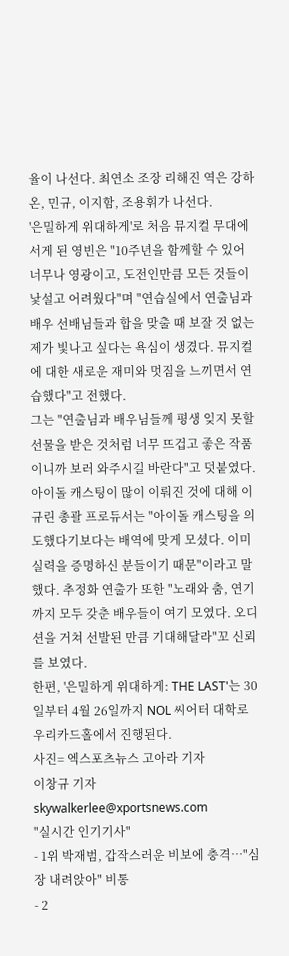율이 나선다. 최연소 조장 리해진 역은 강하온, 민규, 이지함, 조용휘가 나선다.
'은밀하게 위대하게'로 처음 뮤지컬 무대에 서게 된 영빈은 "10주년을 함께할 수 있어 너무나 영광이고, 도전인만큼 모든 것들이 낯설고 어려웠다"며 "연습실에서 연출님과 배우 선배님들과 합을 맞출 때 보잘 것 없는 제가 빛나고 싶다는 욕심이 생겼다. 뮤지컬에 대한 새로운 재미와 멋짐을 느끼면서 연습했다"고 전했다.
그는 "연출님과 배우님들께 평생 잊지 못할 선물을 받은 것처럼 너무 뜨겁고 좋은 작품이니까 보러 와주시길 바란다"고 덧붙였다.
아이돌 캐스팅이 많이 이뤄진 것에 대해 이규린 총괄 프로듀서는 "아이돌 캐스팅을 의도했다기보다는 배역에 맞게 모셨다. 이미 실력을 증명하신 분들이기 때문"이라고 말했다. 추정화 연출가 또한 "노래와 춤, 연기까지 모두 갖춘 배우들이 여기 모였다. 오디션을 거쳐 선발된 만큼 기대해달라"꼬 신뢰를 보였다.
한편, '은밀하게 위대하게: THE LAST'는 30일부터 4월 26일까지 NOL 씨어터 대학로 우리카드홀에서 진행된다.
사진= 엑스포츠뉴스 고아라 기자
이창규 기자 skywalkerlee@xportsnews.com
"실시간 인기기사"
- 1위 박재범, 갑작스러운 비보에 충격…"심장 내려앉아" 비통
- 2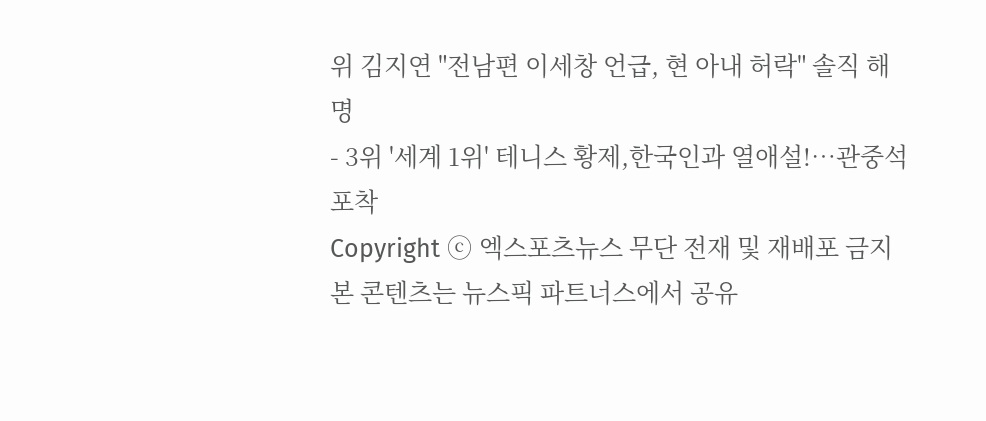위 김지연 "전남편 이세창 언급, 현 아내 허락" 솔직 해명
- 3위 '세계 1위' 테니스 황제,한국인과 열애설!…관중석 포착
Copyright ⓒ 엑스포츠뉴스 무단 전재 및 재배포 금지
본 콘텐츠는 뉴스픽 파트너스에서 공유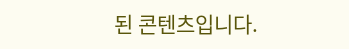된 콘텐츠입니다.